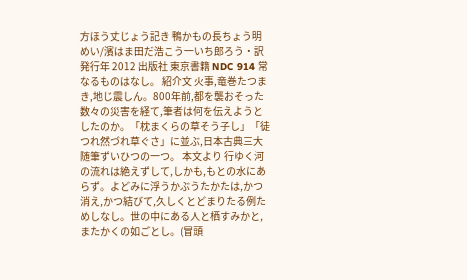方ほう丈じょう記き 鴨かもの長ちょう明めい/濱はま田だ浩こう一いち郎ろう・訳 発行年 2012 出版社 東京書籍 NDC 914 常なるものはなし。 紹介文 火事,竜巻たつまき,地じ震しん。800年前,都を襲おそった数々の災害を経て,筆者は何を伝えようとしたのか。「枕まくらの草そう子し」「徒つれ然づれ草ぐさ」に並ぶ,日本古典三大随筆ずいひつの一つ。 本文より 行ゆく河の流れは絶えずして,しかも,もとの水にあらず。よどみに浮うかぶうたかたは,かつ消え,かつ結びて,久しくとどまりたる例ためしなし。世の中にある人と栖すみかと,またかくの如ごとし。(冒頭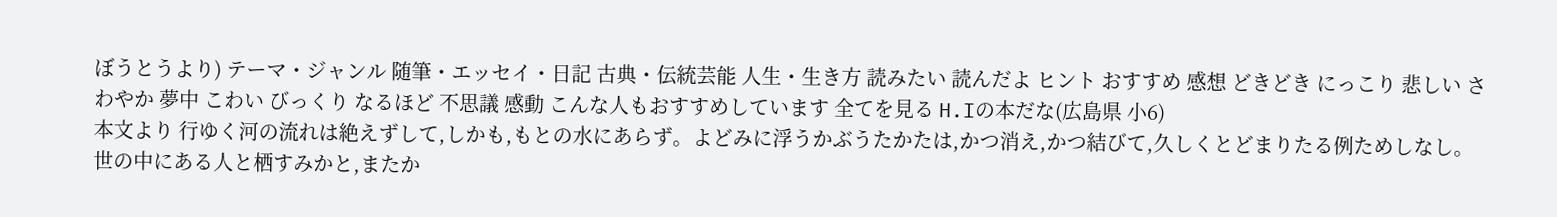ぼうとうより) テーマ・ジャンル 随筆・エッセイ・日記 古典・伝統芸能 人生・生き方 読みたい 読んだよ ヒント おすすめ 感想 どきどき にっこり 悲しい さわやか 夢中 こわい びっくり なるほど 不思議 感動 こんな人もおすすめしています 全てを見る H.Iの本だな(広島県 小6)
本文より 行ゆく河の流れは絶えずして,しかも,もとの水にあらず。よどみに浮うかぶうたかたは,かつ消え,かつ結びて,久しくとどまりたる例ためしなし。世の中にある人と栖すみかと,またか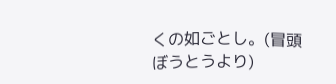くの如ごとし。(冒頭ぼうとうより)